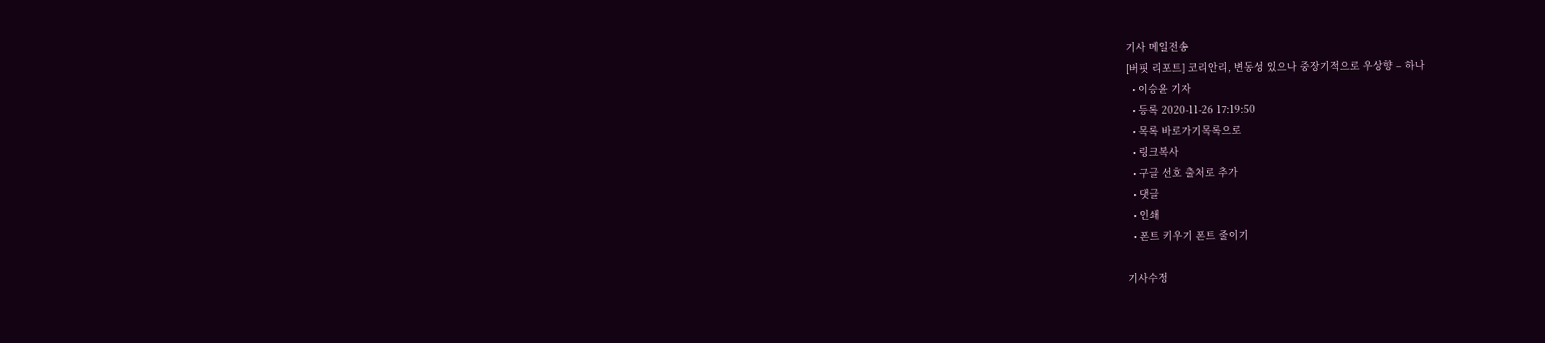기사 메일전송
[버핏 리포트] 코리안리, 변동성 있으나 중장기적으로 우상향 – 하나
  • 이승윤 기자
  • 등록 2020-11-26 17:19:50
  • 목록 바로가기목록으로
  • 링크복사
  • 구글 선호 출처로 추가
  • 댓글
  • 인쇄
  • 폰트 키우기 폰트 줄이기

기사수정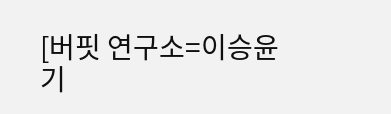[버핏 연구소=이승윤 기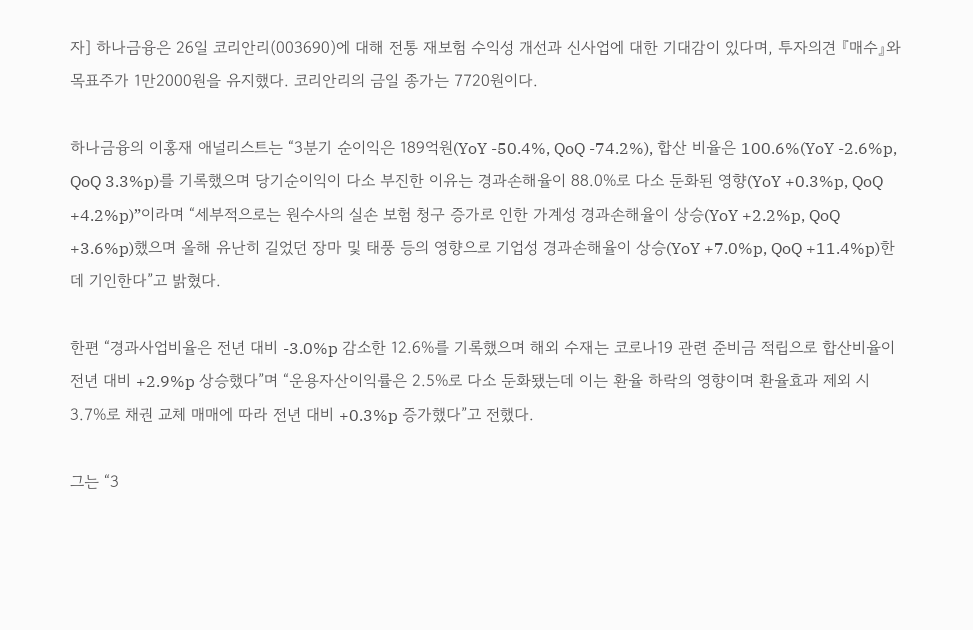자] 하나금융은 26일 코리안리(003690)에 대해 전통 재보험 수익성 개선과 신사업에 대한 기대감이 있다며, 투자의견 『매수』와 목표주가 1만2000원을 유지했다. 코리안리의 금일 종가는 7720원이다.

하나금융의 이홍재 애널리스트는 “3분기 순이익은 189억원(YoY -50.4%, QoQ -74.2%), 합산 비율은 100.6%(YoY -2.6%p, QoQ 3.3%p)를 기록했으며 당기순이익이 다소 부진한 이유는 경과손해율이 88.0%로 다소 둔화된 영향(YoY +0.3%p, QoQ +4.2%p)”이라며 “세부적으로는 원수사의 실손 보험 청구 증가로 인한 가계성 경과손해율이 상승(YoY +2.2%p, QoQ +3.6%p)했으며 올해 유난히 길었던 장마 및 태풍 등의 영향으로 기업성 경과손해율이 상승(YoY +7.0%p, QoQ +11.4%p)한데 기인한다”고 밝혔다.

한편 “경과사업비율은 전년 대비 -3.0%p 감소한 12.6%를 기록했으며 해외 수재는 코로나19 관련 준비금 적립으로 합산비율이 전년 대비 +2.9%p 상승했다”며 “운용자산이익률은 2.5%로 다소 둔화됐는데 이는 환율 하락의 영향이며 환율효과 제외 시 3.7%로 채권 교체 매매에 따라 전년 대비 +0.3%p 증가했다”고 전했다.

그는 “3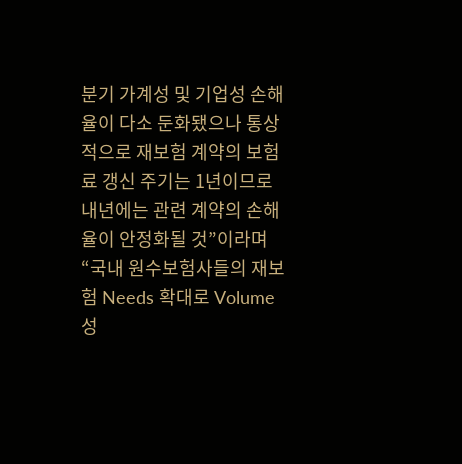분기 가계성 및 기업성 손해율이 다소 둔화됐으나 통상적으로 재보험 계약의 보험료 갱신 주기는 1년이므로 내년에는 관련 계약의 손해율이 안정화될 것”이라며 “국내 원수보험사들의 재보험 Needs 확대로 Volume 성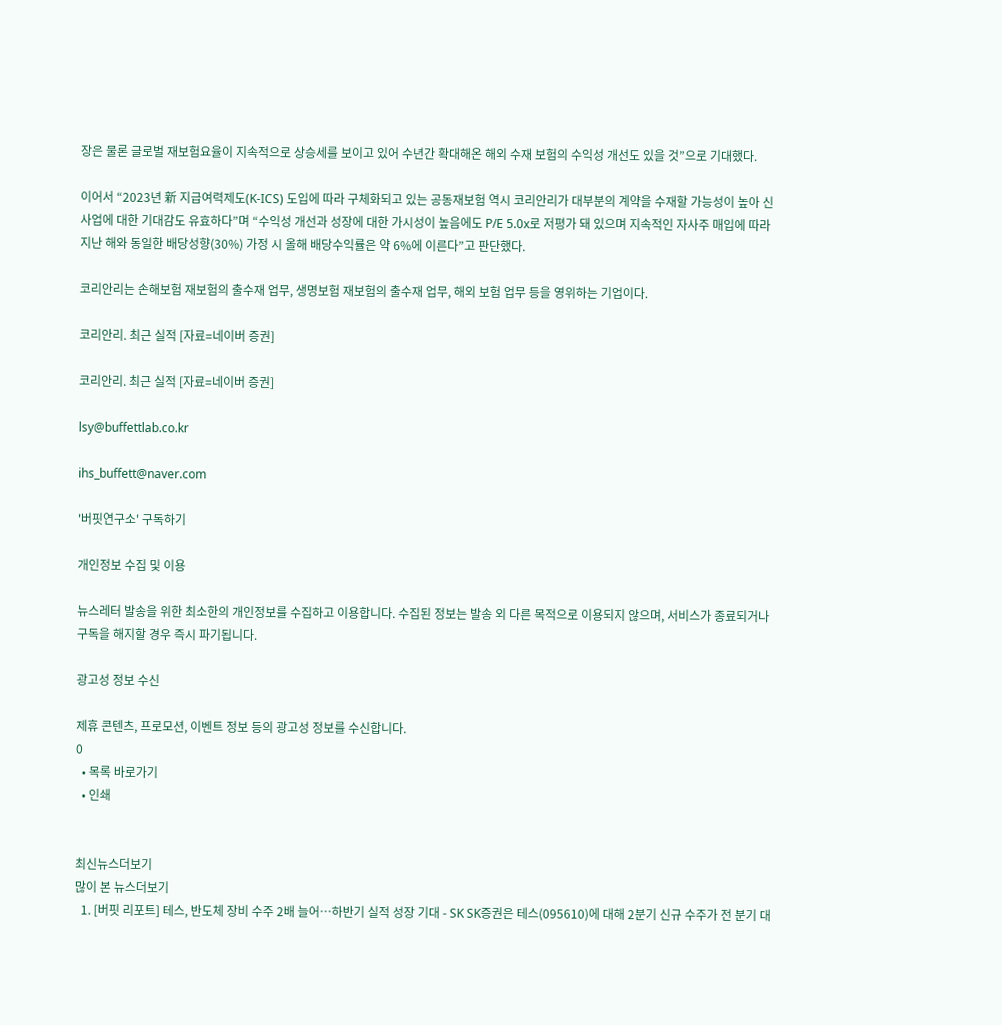장은 물론 글로벌 재보험요율이 지속적으로 상승세를 보이고 있어 수년간 확대해온 해외 수재 보험의 수익성 개선도 있을 것”으로 기대했다.

이어서 “2023년 新 지급여력제도(K-ICS) 도입에 따라 구체화되고 있는 공동재보험 역시 코리안리가 대부분의 계약을 수재할 가능성이 높아 신사업에 대한 기대감도 유효하다”며 “수익성 개선과 성장에 대한 가시성이 높음에도 P/E 5.0x로 저평가 돼 있으며 지속적인 자사주 매입에 따라 지난 해와 동일한 배당성향(30%) 가정 시 올해 배당수익률은 약 6%에 이른다”고 판단했다.

코리안리는 손해보험 재보험의 출수재 업무, 생명보험 재보험의 출수재 업무, 해외 보험 업무 등을 영위하는 기업이다.

코리안리. 최근 실적 [자료=네이버 증권]

코리안리. 최근 실적 [자료=네이버 증권]

lsy@buffettlab.co.kr

ihs_buffett@naver.com

'버핏연구소' 구독하기

개인정보 수집 및 이용

뉴스레터 발송을 위한 최소한의 개인정보를 수집하고 이용합니다. 수집된 정보는 발송 외 다른 목적으로 이용되지 않으며, 서비스가 종료되거나 구독을 해지할 경우 즉시 파기됩니다.

광고성 정보 수신

제휴 콘텐츠, 프로모션, 이벤트 정보 등의 광고성 정보를 수신합니다.
0
  • 목록 바로가기
  • 인쇄


최신뉴스더보기
많이 본 뉴스더보기
  1. [버핏 리포트] 테스, 반도체 장비 수주 2배 늘어…하반기 실적 성장 기대 - SK SK증권은 테스(095610)에 대해 2분기 신규 수주가 전 분기 대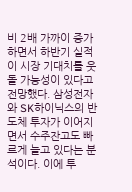비 2배 가까이 증가하면서 하반기 실적이 시장 기대치를 웃돌 가능성이 있다고 전망했다. 삼성전자와 SK하이닉스의 반도체 투자가 이어지면서 수주잔고도 빠르게 늘고 있다는 분석이다. 이에 투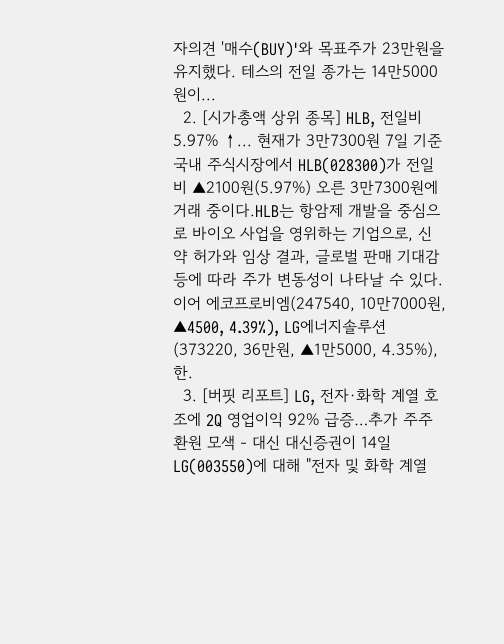자의견 '매수(BUY)'와 목표주가 23만원을 유지했다. 테스의 전일 종가는 14만5000원이...
  2. [시가총액 상위 종목] HLB, 전일비 5.97% ↑... 현재가 3만7300원 7일 기준 국내 주식시장에서 HLB(028300)가 전일비 ▲2100원(5.97%) 오른 3만7300원에 거래 중이다.HLB는 항암제 개발을 중심으로 바이오 사업을 영위하는 기업으로, 신약 허가와 임상 결과, 글로벌 판매 기대감 등에 따라 주가 변동성이 나타날 수 있다.이어 에코프로비엠(247540, 10만7000원, ▲4500, 4.39%), LG에너지솔루션(373220, 36만원, ▲1만5000, 4.35%), 한.
  3. [버핏 리포트] LG, 전자·화학 계열 호조에 2Q 영업이익 92% 급증…추가 주주환원 모색 - 대신 대신증권이 14일 LG(003550)에 대해 "전자 및 화학 계열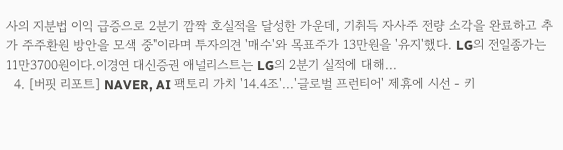사의 지분법 이익 급증으로 2분기 깜짝 호실적을 달성한 가운데, 기취득 자사주 전량 소각을 완료하고 추가 주주환원 방안을 모색 중"이라며 투자의견 '매수'와 목표주가 13만원을 '유지'했다. LG의 전일종가는 11만3700원이다.이경연 대신증권 애널리스트는 LG의 2분기 실적에 대해...
  4. [버핏 리포트] NAVER, AI 팩토리 가치 '14.4조'...'글로벌 프런티어' 제휴에 시선 - 키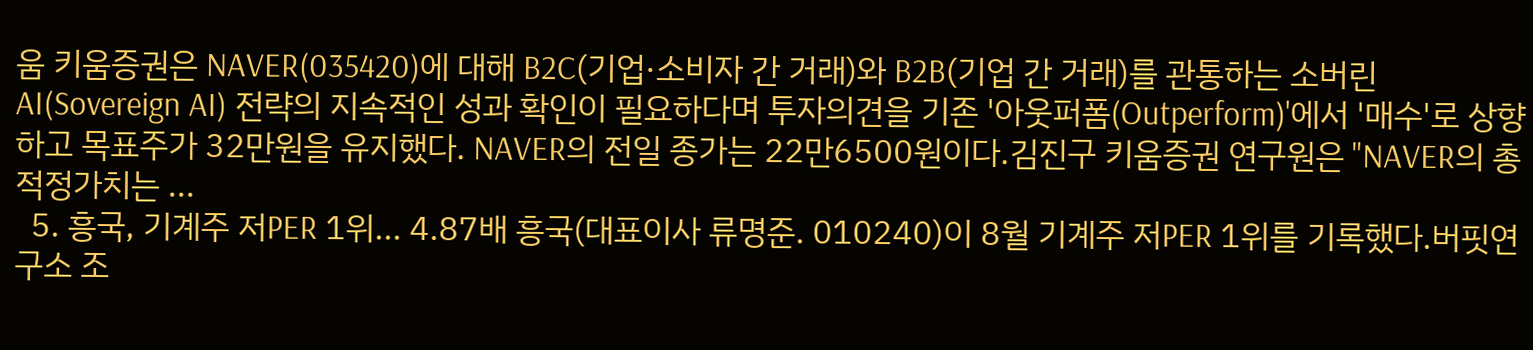움 키움증권은 NAVER(035420)에 대해 B2C(기업·소비자 간 거래)와 B2B(기업 간 거래)를 관통하는 소버린 AI(Sovereign AI) 전략의 지속적인 성과 확인이 필요하다며 투자의견을 기존 '아웃퍼폼(Outperform)'에서 '매수'로 상향하고 목표주가 32만원을 유지했다. NAVER의 전일 종가는 22만6500원이다.김진구 키움증권 연구원은 "NAVER의 총 적정가치는 ...
  5. 흥국, 기계주 저PER 1위... 4.87배 흥국(대표이사 류명준. 010240)이 8월 기계주 저PER 1위를 기록했다.버핏연구소 조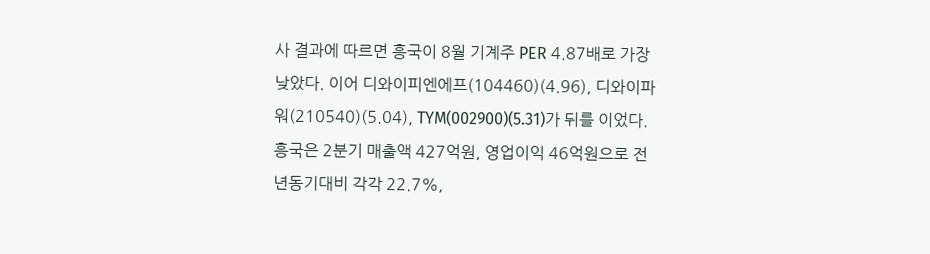사 결과에 따르면 흥국이 8월 기계주 PER 4.87배로 가장 낮았다. 이어 디와이피엔에프(104460)(4.96), 디와이파워(210540)(5.04), TYM(002900)(5.31)가 뒤를 이었다.흥국은 2분기 매출액 427억원, 영업이익 46억원으로 전년동기대비 각각 22.7%,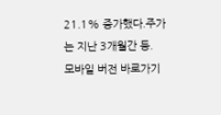21.1% 증가했다.주가는 지난 3개월간 등.
모바일 버전 바로가기